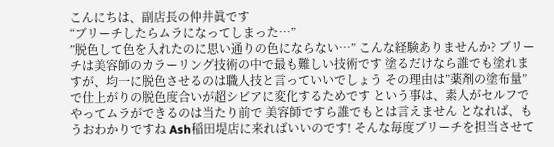こんにちは、副店長の仲井眞です
“ブリーチしたらムラになってしまった…”
”脱色して色を入れたのに思い通りの色にならない…” こんな経験ありませんか? ブリーチは美容師のカラーリング技術の中で最も難しい技術です 塗るだけなら誰でも塗れますが、均一に脱色させるのは職人技と言っていいでしょう その理由は”薬剤の塗布量”で仕上がりの脱色度合いが超シビアに変化するためです という事は、素人がセルフでやってムラができるのは当たり前で 美容師ですら誰でもとは言えません となれば、もうおわかりですね Ash稲田堤店に来ればいいのです! そんな毎度ブリーチを担当させて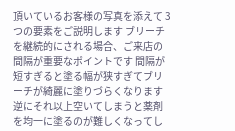頂いているお客様の写真を添えて 3つの要素をご説明します ブリーチを継続的にされる場合、ご来店の間隔が重要なポイントです 間隔が短すぎると塗る幅が狭すぎてブリーチが綺麗に塗りづらくなります 逆にそれ以上空いてしまうと薬剤を均一に塗るのが難しくなってし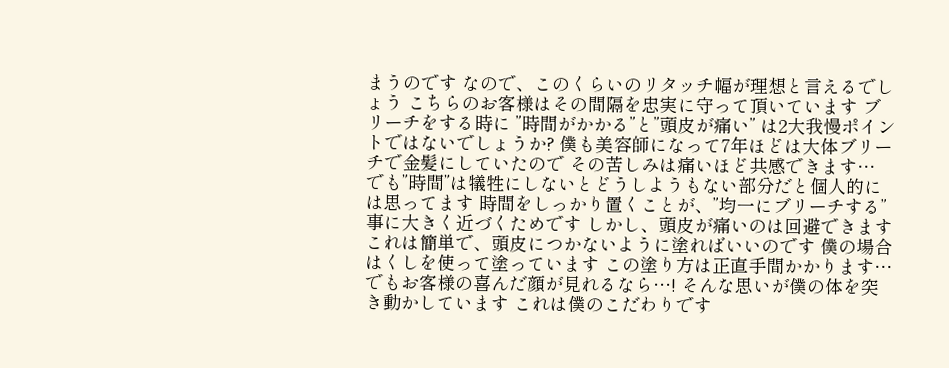まうのです なので、このくらいのリタッチ幅が理想と言えるでしょう こちらのお客様はその間隔を忠実に守って頂いています ブリーチをする時に ”時間がかかる”と”頭皮が痛い” は2大我慢ポイントではないでしょうか? 僕も美容師になって7年ほどは大体ブリーチで金髪にしていたので その苦しみは痛いほど共感できます… でも”時間”は犠牲にしないとどうしようもない部分だと個人的には思ってます 時間をしっかり置くことが、”均一にブリーチする”事に大きく近づくためです しかし、頭皮が痛いのは回避できます これは簡単で、頭皮につかないように塗ればいいのです 僕の場合はくしを使って塗っています この塗り方は正直手間かかります… でもお客様の喜んだ顔が見れるなら…! そんな思いが僕の体を突き動かしています これは僕のこだわりです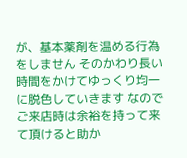が、基本薬剤を温める行為をしません そのかわり長い時間をかけてゆっくり均一に脱色していきます なのでご来店時は余裕を持って来て頂けると助か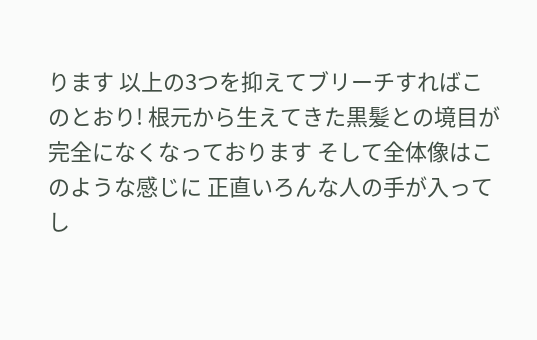ります 以上の3つを抑えてブリーチすればこのとおり! 根元から生えてきた黒髪との境目が完全になくなっております そして全体像はこのような感じに 正直いろんな人の手が入ってし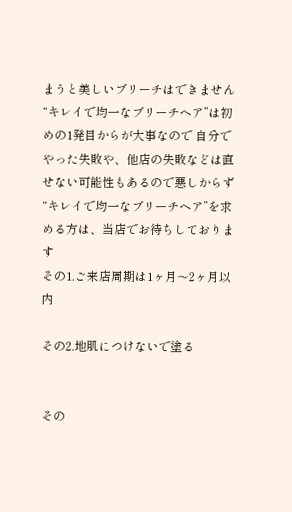まうと美しいブリーチはできません “キレイで均一なブリーチヘア”は初めの1発目からが大事なので 自分でやった失敗や、他店の失敗などは直せない可能性もあるので悪しからず “キレイで均一なブリーチヘア”を求める方は、当店でお待ちしております
その1.ご来店周期は1ヶ月〜2ヶ月以内

その2.地肌につけないで塗る


その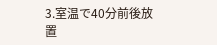3.室温で40分前後放置